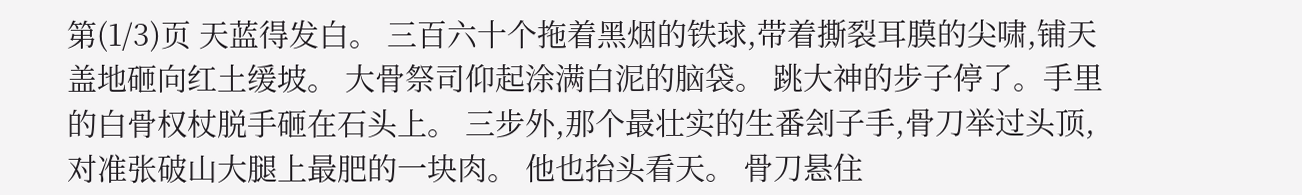第(1/3)页 天蓝得发白。 三百六十个拖着黑烟的铁球,带着撕裂耳膜的尖啸,铺天盖地砸向红土缓坡。 大骨祭司仰起涂满白泥的脑袋。 跳大神的步子停了。手里的白骨权杖脱手砸在石头上。 三步外,那个最壮实的生番刽子手,骨刀举过头顶,对准张破山大腿上最肥的一块肉。 他也抬头看天。 骨刀悬住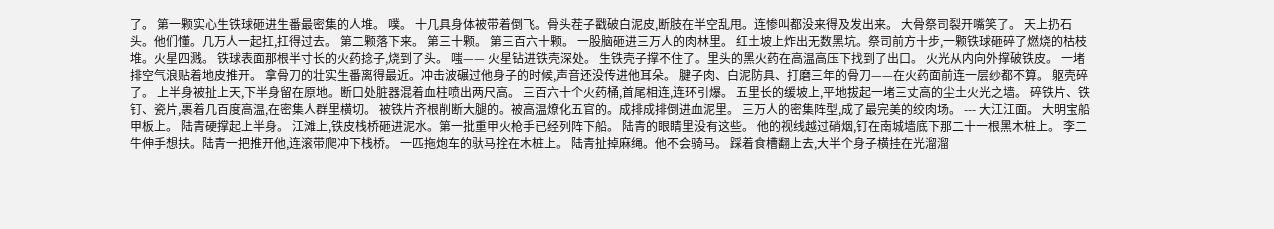了。 第一颗实心生铁球砸进生番最密集的人堆。 噗。 十几具身体被带着倒飞。骨头茬子戳破白泥皮,断肢在半空乱甩。连惨叫都没来得及发出来。 大骨祭司裂开嘴笑了。 天上扔石头。他们懂。几万人一起扛,扛得过去。 第二颗落下来。 第三十颗。 第三百六十颗。 一股脑砸进三万人的肉林里。 红土坡上炸出无数黑坑。祭司前方十步,一颗铁球砸碎了燃烧的枯枝堆。火星四溅。 铁球表面那根半寸长的火药捻子,烧到了头。 嗤—— 火星钻进铁壳深处。 生铁壳子撑不住了。里头的黑火药在高温高压下找到了出口。 火光从内向外撑破铁皮。 一堵排空气浪贴着地皮推开。 拿骨刀的壮实生番离得最近。冲击波碾过他身子的时候,声音还没传进他耳朵。 腱子肉、白泥防具、打磨三年的骨刀——在火药面前连一层纱都不算。 躯壳碎了。 上半身被扯上天,下半身留在原地。断口处脏器混着血柱喷出两尺高。 三百六十个火药桶,首尾相连,连环引爆。 五里长的缓坡上,平地拔起一堵三丈高的尘土火光之墙。 碎铁片、铁钉、瓷片,裹着几百度高温,在密集人群里横切。 被铁片齐根削断大腿的。被高温燎化五官的。成排成排倒进血泥里。 三万人的密集阵型,成了最完美的绞肉场。 --- 大江江面。 大明宝船甲板上。 陆青硬撑起上半身。 江滩上,铁皮栈桥砸进泥水。第一批重甲火枪手已经列阵下船。 陆青的眼睛里没有这些。 他的视线越过硝烟,钉在南城墙底下那二十一根黑木桩上。 李二牛伸手想扶。陆青一把推开他,连滚带爬冲下栈桥。 一匹拖炮车的驮马拴在木桩上。 陆青扯掉麻绳。他不会骑马。 踩着食槽翻上去,大半个身子横挂在光溜溜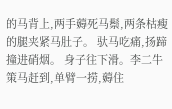的马背上,两手薅死马鬃,两条枯瘦的腿夹紧马肚子。 驮马吃痛,扬蹄撞进硝烟。 身子往下滑。李二牛策马赶到,单臂一捞,薅住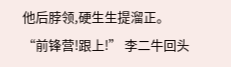他后脖领,硬生生提溜正。 “前锋营!跟上!” 李二牛回头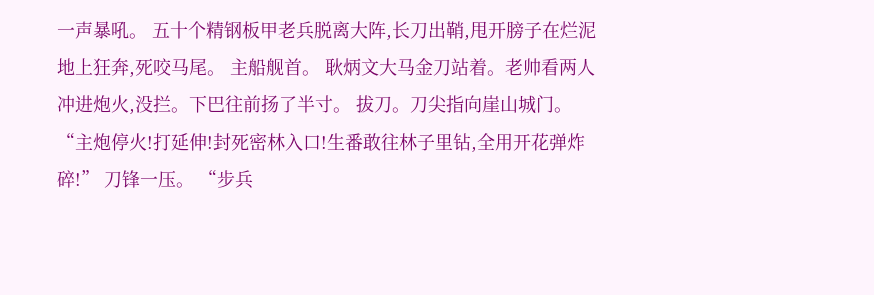一声暴吼。 五十个精钢板甲老兵脱离大阵,长刀出鞘,甩开膀子在烂泥地上狂奔,死咬马尾。 主船舰首。 耿炳文大马金刀站着。老帅看两人冲进炮火,没拦。下巴往前扬了半寸。 拔刀。刀尖指向崖山城门。 “主炮停火!打延伸!封死密林入口!生番敢往林子里钻,全用开花弹炸碎!” 刀锋一压。 “步兵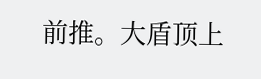前推。大盾顶上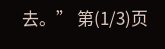去。” 第(1/3)页